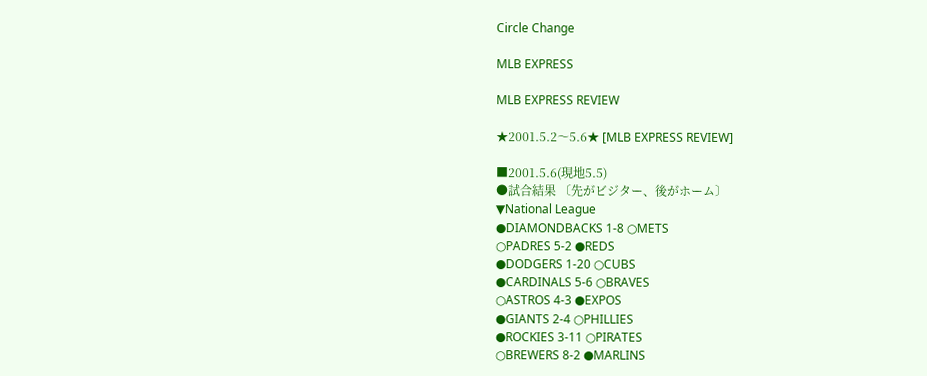Circle Change

MLB EXPRESS

MLB EXPRESS REVIEW

★2001.5.2〜5.6★ [MLB EXPRESS REVIEW]

■2001.5.6(現地5.5)
●試合結果 〔先がビジター、後がホーム〕
▼National League
●DIAMONDBACKS 1-8 ○METS
○PADRES 5-2 ●REDS
●DODGERS 1-20 ○CUBS
●CARDINALS 5-6 ○BRAVES
○ASTROS 4-3 ●EXPOS
●GIANTS 2-4 ○PHILLIES
●ROCKIES 3-11 ○PIRATES
○BREWERS 8-2 ●MARLINS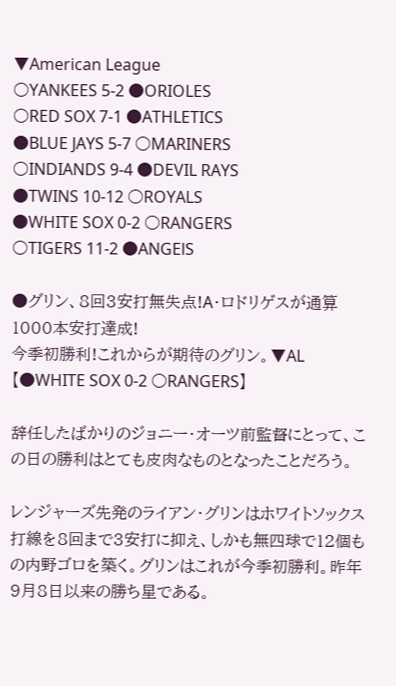▼American League
○YANKEES 5-2 ●ORIOLES
○RED SOX 7-1 ●ATHLETICS
●BLUE JAYS 5-7 ○MARINERS
○INDIANDS 9-4 ●DEVIL RAYS
●TWINS 10-12 ○ROYALS
●WHITE SOX 0-2 ○RANGERS
○TIGERS 11-2 ●ANGElS

●グリン、8回3安打無失点!A・ロドリゲスが通算1000本安打達成!
今季初勝利!これからが期待のグリン。▼AL【●WHITE SOX 0-2 ○RANGERS】

辞任したばかりのジョニー・オーツ前監督にとって、この日の勝利はとても皮肉なものとなったことだろう。

レンジャーズ先発のライアン・グリンはホワイトソックス打線を8回まで3安打に抑え、しかも無四球で12個もの内野ゴロを築く。グリンはこれが今季初勝利。昨年9月8日以来の勝ち星である。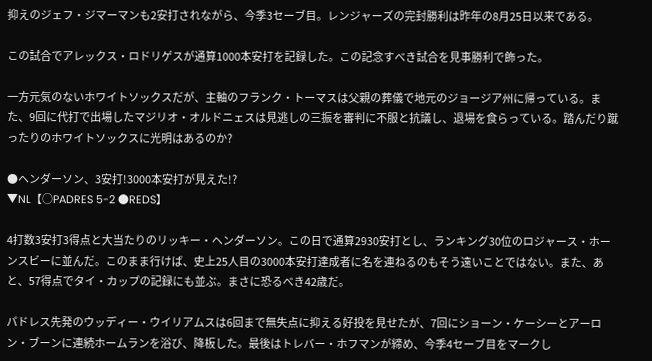抑えのジェフ・ジマーマンも2安打されながら、今季3セーブ目。レンジャーズの完封勝利は昨年の8月25日以来である。

この試合でアレックス・ロドリゲスが通算1000本安打を記録した。この記念すべき試合を見事勝利で飾った。

一方元気のないホワイトソックスだが、主軸のフランク・トーマスは父親の葬儀で地元のジョージア州に帰っている。また、9回に代打で出場したマジリオ・オルドニェスは見逃しの三振を審判に不服と抗議し、退場を食らっている。踏んだり蹴ったりのホワイトソックスに光明はあるのか?

●ヘンダーソン、3安打!3000本安打が見えた!?
▼NL【○PADRES 5-2 ●REDS】

4打数3安打3得点と大当たりのリッキー・ヘンダーソン。この日で通算2930安打とし、ランキング30位のロジャース・ホーンスビーに並んだ。このまま行けば、史上25人目の3000本安打達成者に名を連ねるのもそう遠いことではない。また、あと、57得点でタイ・カップの記録にも並ぶ。まさに恐るべき42歳だ。

パドレス先発のウッディー・ウイリアムスは6回まで無失点に抑える好投を見せたが、7回にショーン・ケーシーとアーロン・ブーンに連続ホームランを浴び、降板した。最後はトレバー・ホフマンが締め、今季4セーブ目をマークし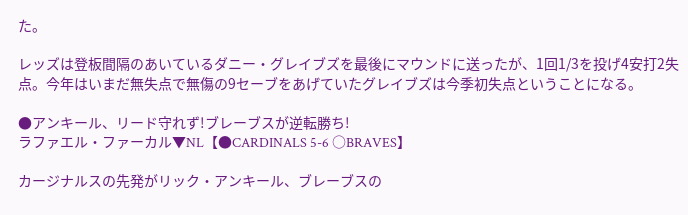た。

レッズは登板間隔のあいているダニー・グレイブズを最後にマウンドに送ったが、1回1/3を投げ4安打2失点。今年はいまだ無失点で無傷の9セーブをあげていたグレイブズは今季初失点ということになる。

●アンキール、リード守れず!ブレーブスが逆転勝ち!
ラファエル・ファーカル▼NL【●CARDINALS 5-6 ○BRAVES】

カージナルスの先発がリック・アンキール、ブレーブスの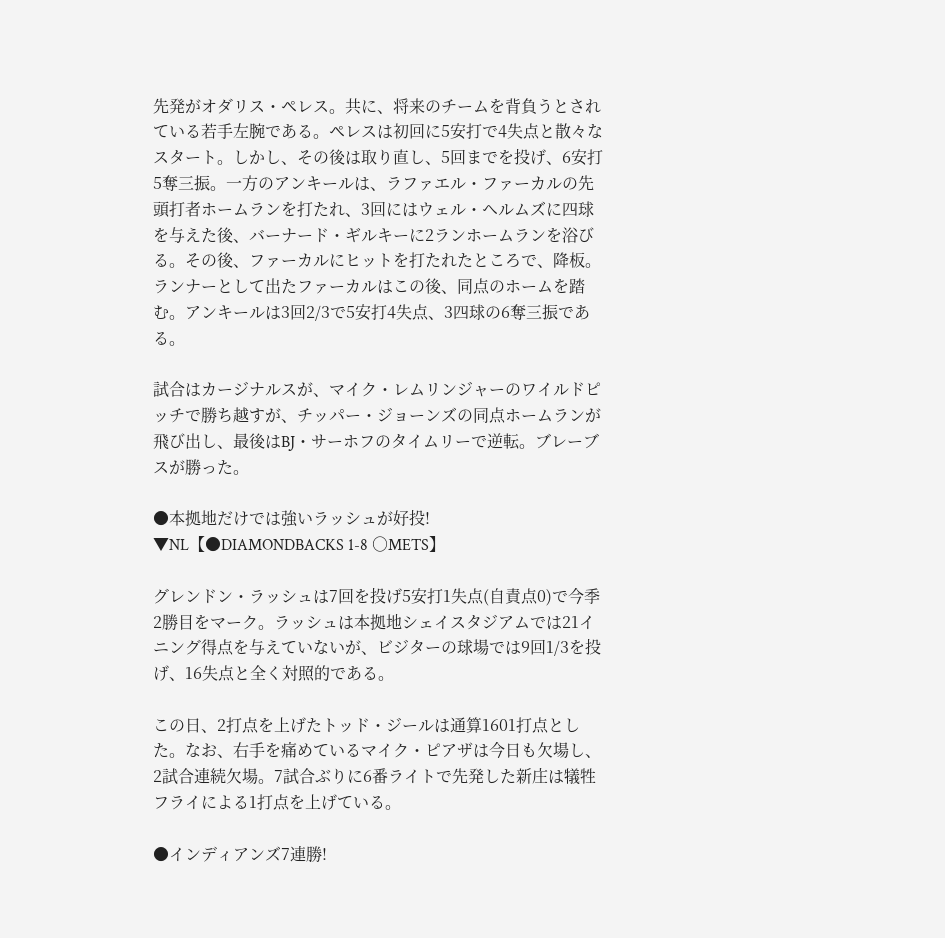先発がオダリス・ペレス。共に、将来のチームを背負うとされている若手左腕である。ペレスは初回に5安打で4失点と散々なスタート。しかし、その後は取り直し、5回までを投げ、6安打5奪三振。一方のアンキールは、ラファエル・ファーカルの先頭打者ホームランを打たれ、3回にはウェル・ヘルムズに四球を与えた後、バーナード・ギルキーに2ランホームランを浴びる。その後、ファーカルにヒットを打たれたところで、降板。ランナーとして出たファーカルはこの後、同点のホームを踏む。アンキールは3回2/3で5安打4失点、3四球の6奪三振である。

試合はカージナルスが、マイク・レムリンジャーのワイルドピッチで勝ち越すが、チッパー・ジョーンズの同点ホームランが飛び出し、最後はBJ・サーホフのタイムリーで逆転。ブレーブスが勝った。

●本拠地だけでは強いラッシュが好投!
▼NL【●DIAMONDBACKS 1-8 ○METS】

グレンドン・ラッシュは7回を投げ5安打1失点(自責点0)で今季2勝目をマーク。ラッシュは本拠地シェイスタジアムでは21イニング得点を与えていないが、ビジターの球場では9回1/3を投げ、16失点と全く対照的である。

この日、2打点を上げたトッド・ジールは通算1601打点とした。なお、右手を痛めているマイク・ピアザは今日も欠場し、2試合連続欠場。7試合ぶりに6番ライトで先発した新庄は犠牲フライによる1打点を上げている。

●インディアンズ7連勝!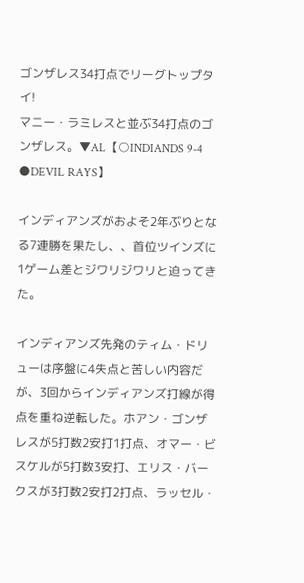ゴンザレス34打点でリーグトップタイ!
マニー・ラミレスと並ぶ34打点のゴンザレス。▼AL【○INDIANDS 9-4 ●DEVIL RAYS】

インディアンズがおよそ2年ぶりとなる7連勝を果たし、、首位ツインズに1ゲーム差とジワリジワリと迫ってきた。

インディアンズ先発のティム・ドリューは序盤に4失点と苦しい内容だが、3回からインディアンズ打線が得点を重ね逆転した。ホアン・ゴンザレスが5打数2安打1打点、オマー・ビスケルが5打数3安打、エリス・バークスが3打数2安打2打点、ラッセル・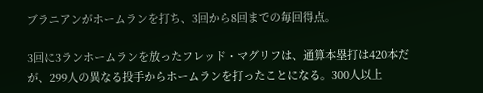ブラニアンがホームランを打ち、3回から8回までの毎回得点。

3回に3ランホームランを放ったフレッド・マグリフは、通算本塁打は420本だが、299人の異なる投手からホームランを打ったことになる。300人以上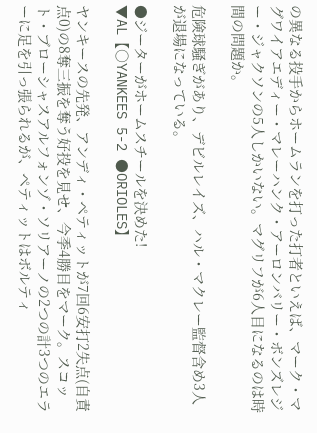の異なる投手からホームランを打った打者といえば、マーク・マグワイアエディー・マレーハンク・アーロンバリー・ボンズレジー・ジャクソンの5人しかいない。マグリフが6人目になるのは時間の問題か。

危険球騒ぎがあり、デビルレイズ、ハル・マクレー監督含め3人が退場になっている。

●ジーターがホームスチールを決めた!
▼AL【○YANKEES 5-2 ●ORIOLES】

ヤンキースの先発、アンディ・ペティットが7回6安打2失点(自責点0)の8奪三振を奪う好投を見せ、今季4勝目をマーク。スコット・ブローシャスアルフォンゾ・ソリアーノの2つの計3つのエラーに足を引っ張られるが、ペティットはボルティ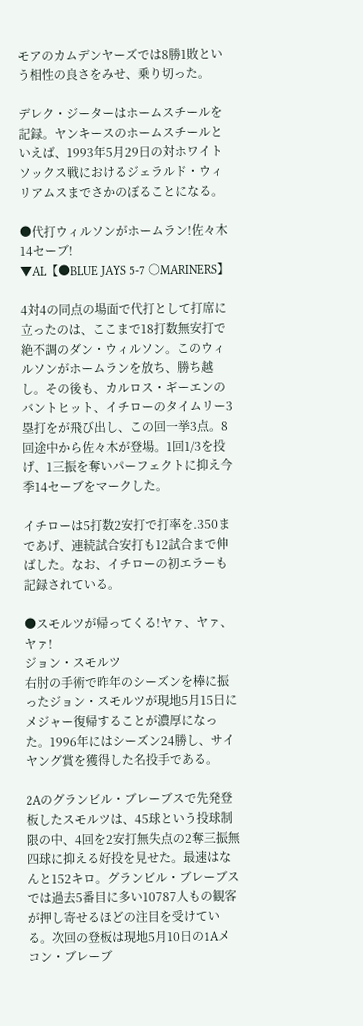モアのカムデンヤーズでは8勝1敗という相性の良さをみせ、乗り切った。

デレク・ジーターはホームスチールを記録。ヤンキースのホームスチールといえば、1993年5月29日の対ホワイトソックス戦におけるジェラルド・ウィリアムスまでさかのぼることになる。

●代打ウィルソンがホームラン!佐々木14セーブ!
▼AL【●BLUE JAYS 5-7 ○MARINERS】

4対4の同点の場面で代打として打席に立ったのは、ここまで18打数無安打で絶不調のダン・ウィルソン。このウィルソンがホームランを放ち、勝ち越し。その後も、カルロス・ギーエンのバントヒット、イチローのタイムリー3塁打をが飛び出し、この回一挙3点。8回途中から佐々木が登場。1回1/3を投げ、1三振を奪いパーフェクトに抑え今季14セーブをマークした。

イチローは5打数2安打で打率を.350まであげ、連続試合安打も12試合まで伸ばした。なお、イチローの初エラーも記録されている。

●スモルツが帰ってくる!ヤァ、ヤァ、ヤァ!
ジョン・スモルツ
右肘の手術で昨年のシーズンを棒に振ったジョン・スモルツが現地5月15日にメジャー復帰することが濃厚になった。1996年にはシーズン24勝し、サイヤング賞を獲得した名投手である。

2Aのグランビル・ブレーブスで先発登板したスモルツは、45球という投球制限の中、4回を2安打無失点の2奪三振無四球に抑える好投を見せた。最速はなんと152キロ。グランビル・ブレーブスでは過去5番目に多い10787人もの観客が押し寄せるほどの注目を受けている。次回の登板は現地5月10日の1Aメコン・ブレーブ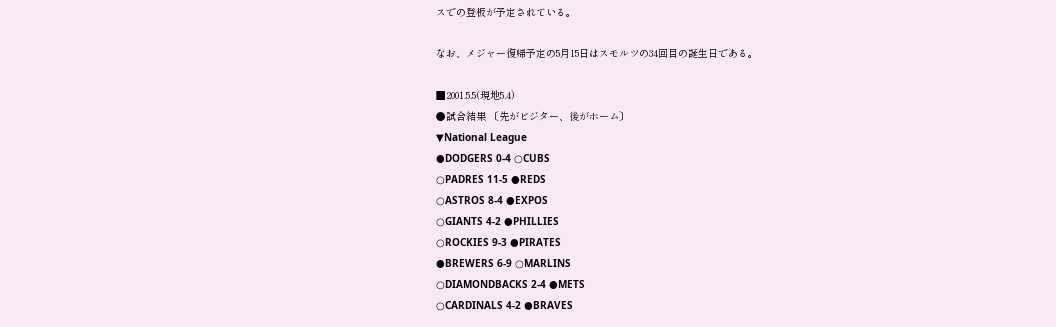スでの登板が予定されている。

なお、メジャー復帰予定の5月15日はスモルツの34回目の誕生日である。

■2001.5.5(現地5.4)
●試合結果 〔先がビジター、後がホーム〕
▼National League
●DODGERS 0-4 ○CUBS
○PADRES 11-5 ●REDS
○ASTROS 8-4 ●EXPOS
○GIANTS 4-2 ●PHILLIES
○ROCKIES 9-3 ●PIRATES
●BREWERS 6-9 ○MARLINS
○DIAMONDBACKS 2-4 ●METS
○CARDINALS 4-2 ●BRAVES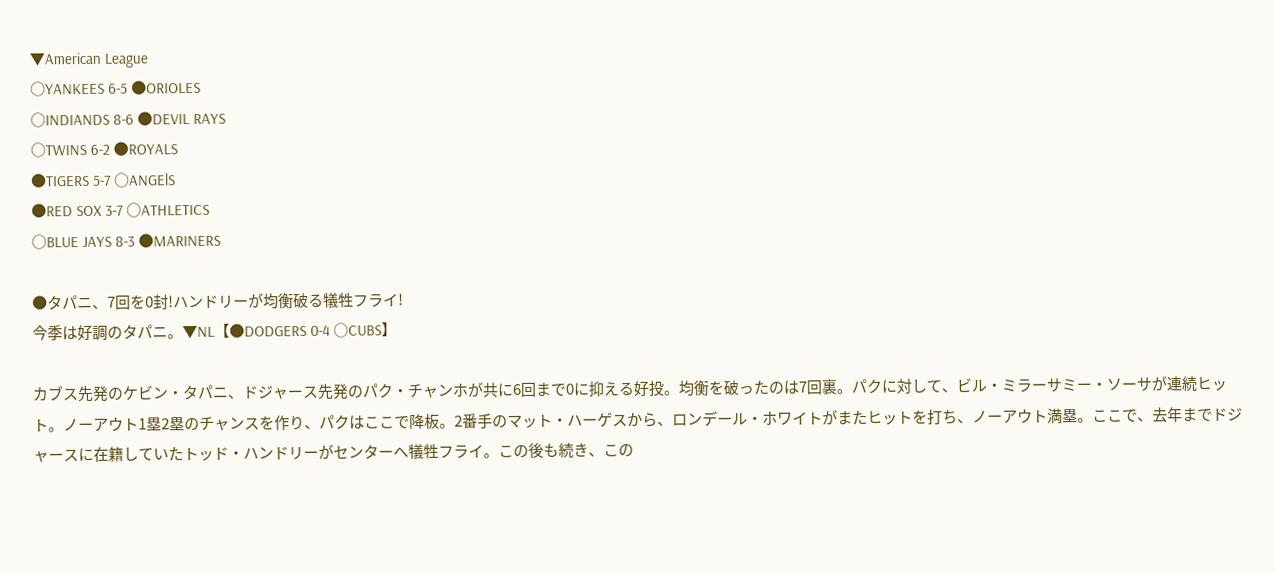▼American League
○YANKEES 6-5 ●ORIOLES
○INDIANDS 8-6 ●DEVIL RAYS
○TWINS 6-2 ●ROYALS
●TIGERS 5-7 ○ANGElS
●RED SOX 3-7 ○ATHLETICS
○BLUE JAYS 8-3 ●MARINERS

●タパニ、7回を0封!ハンドリーが均衡破る犠牲フライ!
今季は好調のタパニ。▼NL【●DODGERS 0-4 ○CUBS】

カブス先発のケビン・タパニ、ドジャース先発のパク・チャンホが共に6回まで0に抑える好投。均衡を破ったのは7回裏。パクに対して、ビル・ミラーサミー・ソーサが連続ヒット。ノーアウト1塁2塁のチャンスを作り、パクはここで降板。2番手のマット・ハーゲスから、ロンデール・ホワイトがまたヒットを打ち、ノーアウト満塁。ここで、去年までドジャースに在籍していたトッド・ハンドリーがセンターへ犠牲フライ。この後も続き、この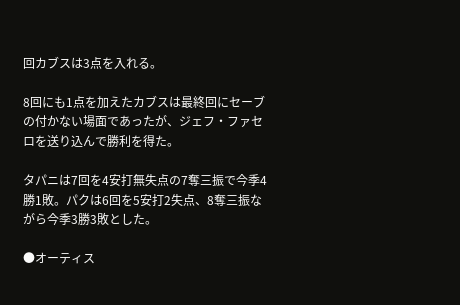回カブスは3点を入れる。

8回にも1点を加えたカブスは最終回にセーブの付かない場面であったが、ジェフ・ファセロを送り込んで勝利を得た。

タパニは7回を4安打無失点の7奪三振で今季4勝1敗。パクは6回を5安打2失点、8奪三振ながら今季3勝3敗とした。

●オーティス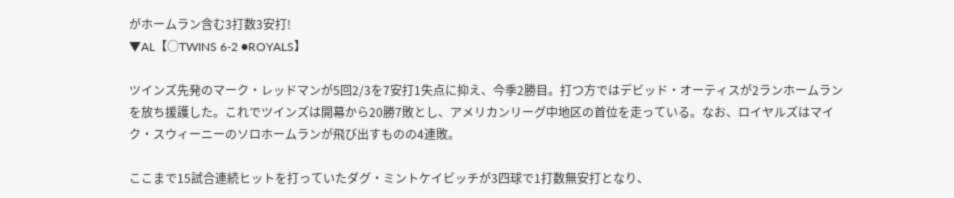がホームラン含む3打数3安打!
▼AL【○TWINS 6-2 ●ROYALS】

ツインズ先発のマーク・レッドマンが5回2/3を7安打1失点に抑え、今季2勝目。打つ方ではデビッド・オーティスが2ランホームランを放ち援護した。これでツインズは開幕から20勝7敗とし、アメリカンリーグ中地区の首位を走っている。なお、ロイヤルズはマイク・スウィーニーのソロホームランが飛び出すものの4連敗。

ここまで15試合連続ヒットを打っていたダグ・ミントケイビッチが3四球で1打数無安打となり、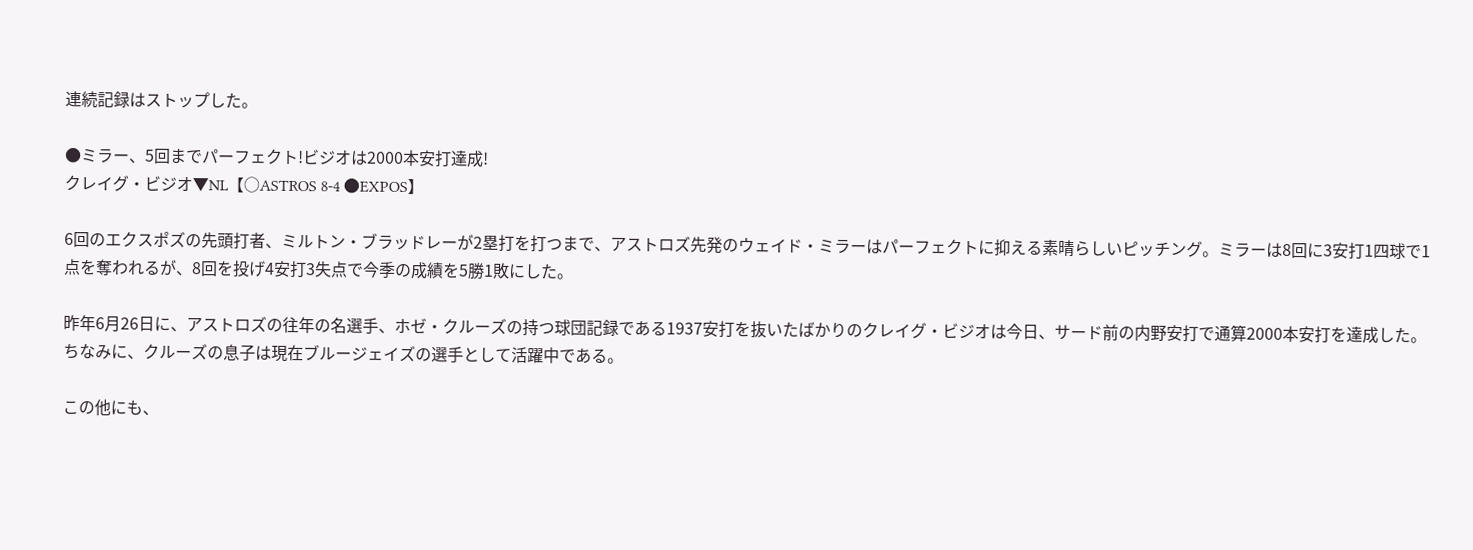連続記録はストップした。

●ミラー、5回までパーフェクト!ビジオは2000本安打達成!
クレイグ・ビジオ▼NL【○ASTROS 8-4 ●EXPOS】

6回のエクスポズの先頭打者、ミルトン・ブラッドレーが2塁打を打つまで、アストロズ先発のウェイド・ミラーはパーフェクトに抑える素晴らしいピッチング。ミラーは8回に3安打1四球で1点を奪われるが、8回を投げ4安打3失点で今季の成績を5勝1敗にした。

昨年6月26日に、アストロズの往年の名選手、ホゼ・クルーズの持つ球団記録である1937安打を抜いたばかりのクレイグ・ビジオは今日、サード前の内野安打で通算2000本安打を達成した。ちなみに、クルーズの息子は現在ブルージェイズの選手として活躍中である。

この他にも、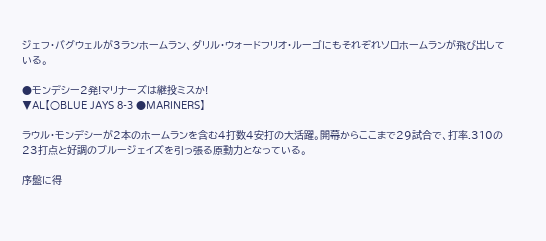ジェフ・バグウェルが3ランホームラン、ダリル・ウォードフリオ・ルーゴにもそれぞれソロホームランが飛び出している。

●モンデシー2発!マリナーズは継投ミスか!
▼AL【○BLUE JAYS 8-3 ●MARINERS】

ラウル・モンデシーが2本のホームランを含む4打数4安打の大活躍。開幕からここまで29試合で、打率.310の23打点と好調のブルージェイズを引っ張る原動力となっている。

序盤に得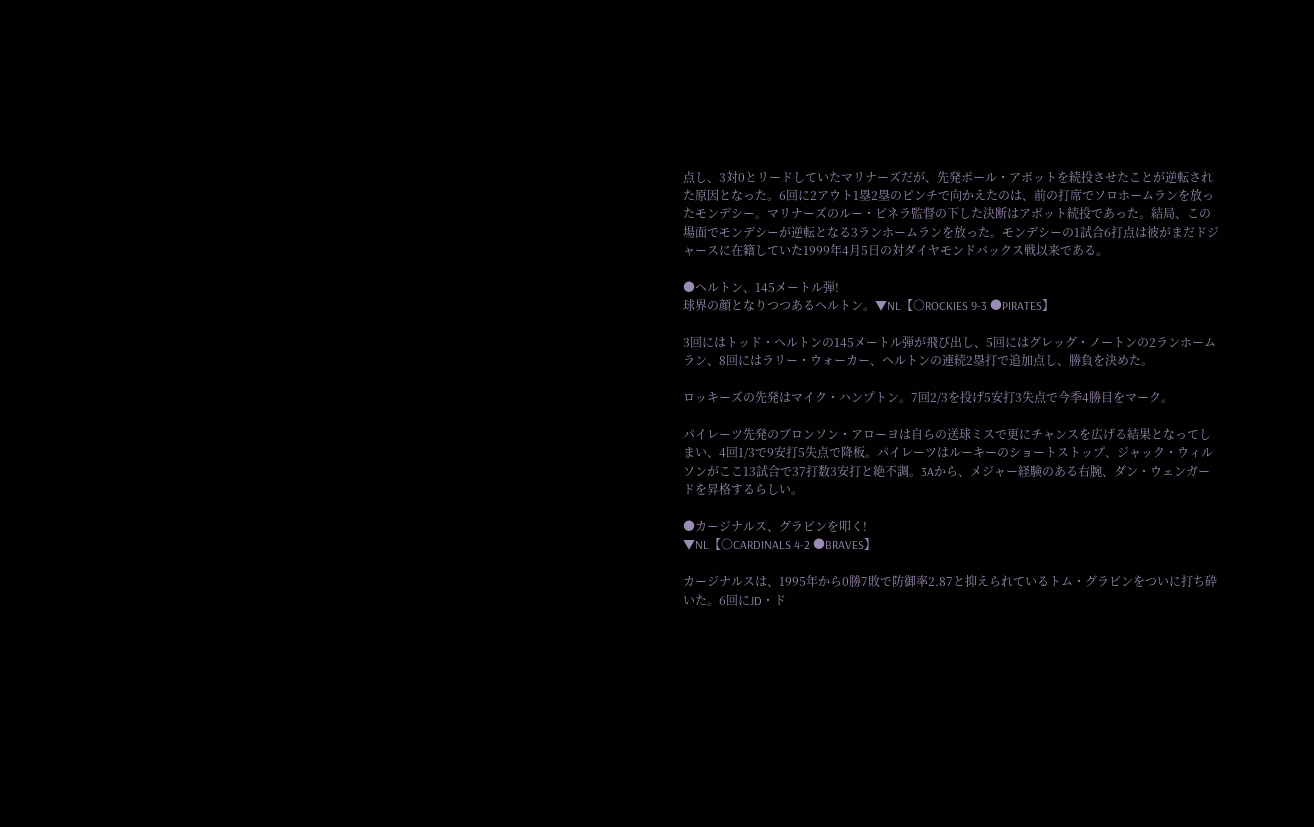点し、3対0とリードしていたマリナーズだが、先発ポール・アボットを続投させたことが逆転された原因となった。6回に2アウト1塁2塁のピンチで向かえたのは、前の打席でソロホームランを放ったモンデシー。マリナーズのルー・ピネラ監督の下した決断はアボット続投であった。結局、この場面でモンデシーが逆転となる3ランホームランを放った。モンデシーの1試合6打点は彼がまだドジャースに在籍していた1999年4月5日の対ダイヤモンドバックス戦以来である。

●ヘルトン、145メートル弾!
球界の顔となりつつあるヘルトン。▼NL【○ROCKIES 9-3 ●PIRATES】

3回にはトッド・ヘルトンの145メートル弾が飛び出し、5回にはグレッグ・ノートンの2ランホームラン、8回にはラリー・ウォーカー、ヘルトンの連続2塁打で追加点し、勝負を決めた。

ロッキーズの先発はマイク・ハンプトン。7回2/3を投げ5安打3失点で今季4勝目をマーク。

パイレーツ先発のブロンソン・アローヨは自らの送球ミスで更にチャンスを広げる結果となってしまい、4回1/3で9安打5失点で降板。パイレーツはルーキーのショートストップ、ジャック・ウィルソンがここ13試合で37打数3安打と絶不調。3Aから、メジャー経験のある右腕、ダン・ウェンガードを昇格するらしい。

●カージナルス、グラビンを叩く!
▼NL【○CARDINALS 4-2 ●BRAVES】

カージナルスは、1995年から0勝7敗で防御率2.87と抑えられているトム・グラビンをついに打ち砕いた。6回にJD・ド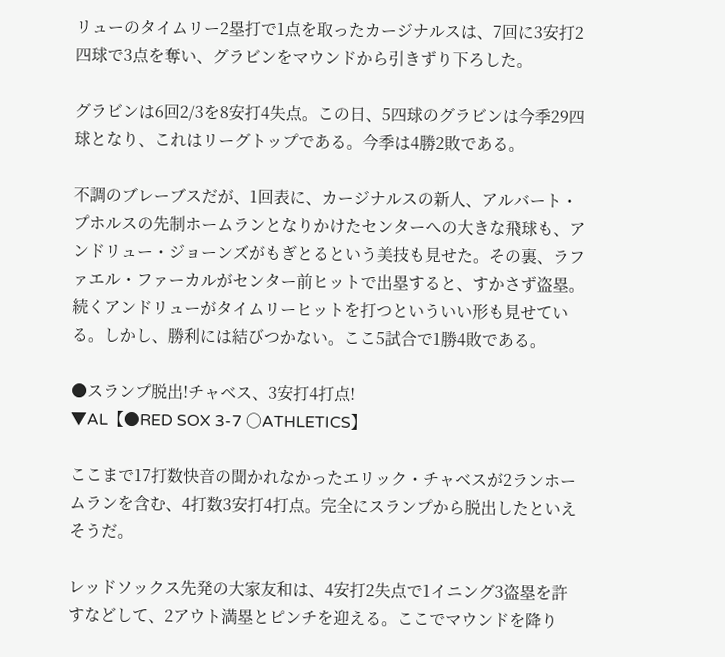リューのタイムリー2塁打で1点を取ったカージナルスは、7回に3安打2四球で3点を奪い、グラビンをマウンドから引きずり下ろした。

グラビンは6回2/3を8安打4失点。この日、5四球のグラビンは今季29四球となり、これはリーグトップである。今季は4勝2敗である。

不調のブレーブスだが、1回表に、カージナルスの新人、アルバート・プホルスの先制ホームランとなりかけたセンターへの大きな飛球も、アンドリュー・ジョーンズがもぎとるという美技も見せた。その裏、ラファエル・ファーカルがセンター前ヒットで出塁すると、すかさず盗塁。続くアンドリューがタイムリーヒットを打つといういい形も見せている。しかし、勝利には結びつかない。ここ5試合で1勝4敗である。

●スランプ脱出!チャベス、3安打4打点!
▼AL【●RED SOX 3-7 ○ATHLETICS】

ここまで17打数快音の聞かれなかったエリック・チャベスが2ランホームランを含む、4打数3安打4打点。完全にスランプから脱出したといえそうだ。

レッドソックス先発の大家友和は、4安打2失点で1イニング3盗塁を許すなどして、2アウト満塁とピンチを迎える。ここでマウンドを降り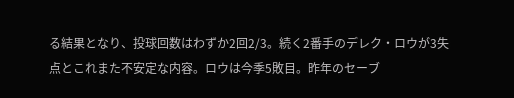る結果となり、投球回数はわずか2回2/3。続く2番手のデレク・ロウが3失点とこれまた不安定な内容。ロウは今季5敗目。昨年のセーブ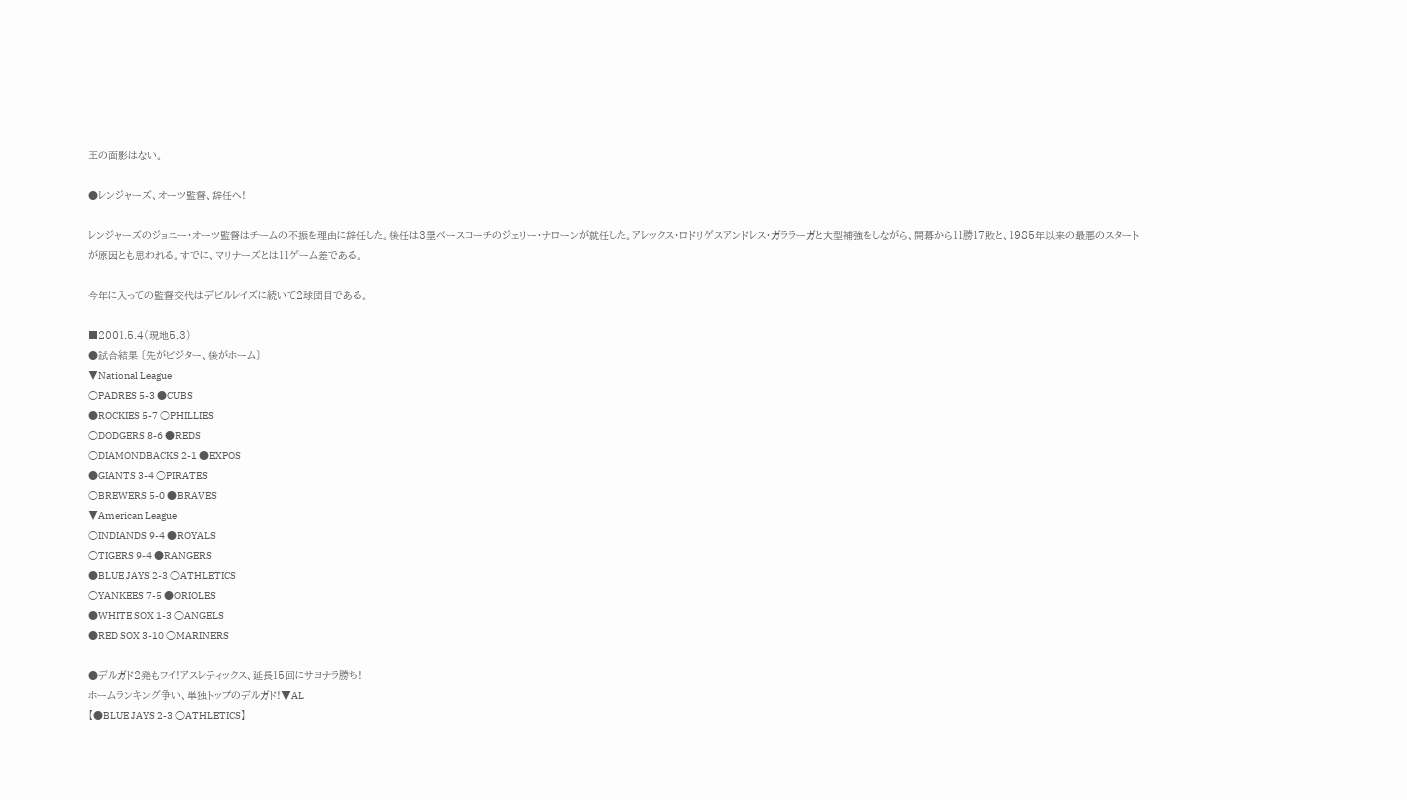王の面影はない。

●レンジャーズ、オーツ監督、辞任へ!

レンジャーズのジョニー・オーツ監督はチームの不振を理由に辞任した。後任は3塁ベースコーチのジェリー・ナローンが就任した。アレックス・ロドリゲスアンドレス・ガララーガと大型補強をしながら、開幕から11勝17敗と、1985年以来の最悪のスタートが原因とも思われる。すでに、マリナーズとは11ゲーム差である。

今年に入っての監督交代はデビルレイズに続いて2球団目である。

■2001.5.4(現地5.3)
●試合結果 〔先がビジター、後がホーム〕
▼National League
○PADRES 5-3 ●CUBS
●ROCKIES 5-7 ○PHILLIES
○DODGERS 8-6 ●REDS
○DIAMONDBACKS 2-1 ●EXPOS
●GIANTS 3-4 ○PIRATES
○BREWERS 5-0 ●BRAVES
▼American League
○INDIANDS 9-4 ●ROYALS
○TIGERS 9-4 ●RANGERS
●BLUE JAYS 2-3 ○ATHLETICS
○YANKEES 7-5 ●ORIOLES
●WHITE SOX 1-3 ○ANGELS
●RED SOX 3-10 ○MARINERS

●デルガド2発もフイ!アスレティックス、延長15回にサヨナラ勝ち!
ホームランキング争い、単独トップのデルガド!▼AL
【●BLUE JAYS 2-3 ○ATHLETICS】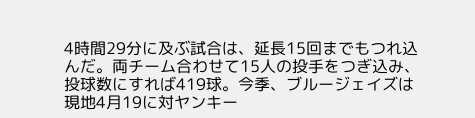4時間29分に及ぶ試合は、延長15回までもつれ込んだ。両チーム合わせて15人の投手をつぎ込み、投球数にすれば419球。今季、ブルージェイズは現地4月19に対ヤンキー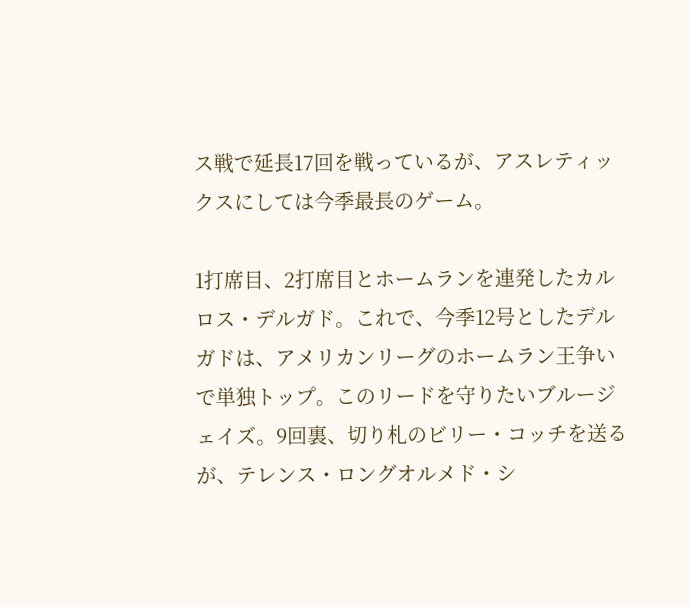ス戦で延長17回を戦っているが、アスレティックスにしては今季最長のゲーム。

1打席目、2打席目とホームランを連発したカルロス・デルガド。これで、今季12号としたデルガドは、アメリカンリーグのホームラン王争いで単独トップ。このリードを守りたいブルージェイズ。9回裏、切り札のビリー・コッチを送るが、テレンス・ロングオルメド・シ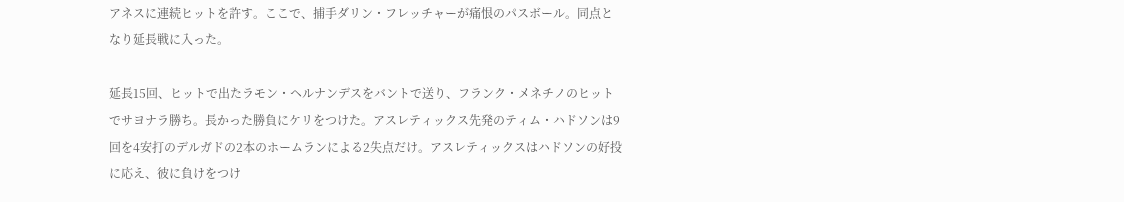アネスに連続ヒットを許す。ここで、捕手ダリン・フレッチャーが痛恨のパスボール。同点となり延長戦に入った。

延長15回、ヒットで出たラモン・ヘルナンデスをバントで送り、フランク・メネチノのヒットでサヨナラ勝ち。長かった勝負にケリをつけた。アスレティックス先発のティム・ハドソンは9回を4安打のデルガドの2本のホームランによる2失点だけ。アスレティックスはハドソンの好投に応え、彼に負けをつけ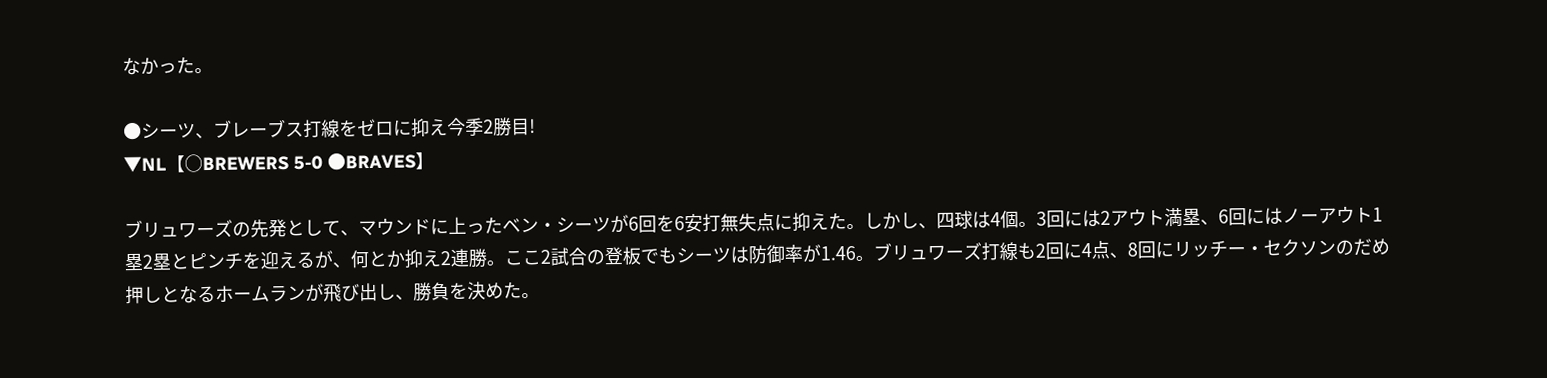なかった。

●シーツ、ブレーブス打線をゼロに抑え今季2勝目!
▼NL【○BREWERS 5-0 ●BRAVES】

ブリュワーズの先発として、マウンドに上ったベン・シーツが6回を6安打無失点に抑えた。しかし、四球は4個。3回には2アウト満塁、6回にはノーアウト1塁2塁とピンチを迎えるが、何とか抑え2連勝。ここ2試合の登板でもシーツは防御率が1.46。ブリュワーズ打線も2回に4点、8回にリッチー・セクソンのだめ押しとなるホームランが飛び出し、勝負を決めた。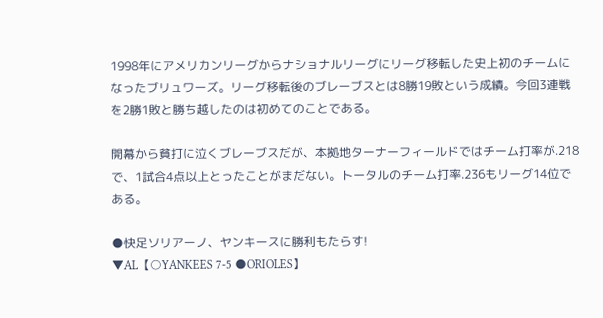1998年にアメリカンリーグからナショナルリーグにリーグ移転した史上初のチームになったブリュワーズ。リーグ移転後のブレーブスとは8勝19敗という成績。今回3連戦を2勝1敗と勝ち越したのは初めてのことである。

開幕から貧打に泣くブレーブスだが、本拠地ターナーフィールドではチーム打率が.218で、1試合4点以上とったことがまだない。トータルのチーム打率.236もリーグ14位である。

●快足ソリアーノ、ヤンキースに勝利もたらす!
▼AL【○YANKEES 7-5 ●ORIOLES】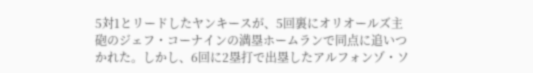5対1とリードしたヤンキースが、5回裏にオリオールズ主砲のジェフ・コーナインの満塁ホームランで同点に追いつかれた。しかし、6回に2塁打で出塁したアルフォンゾ・ソ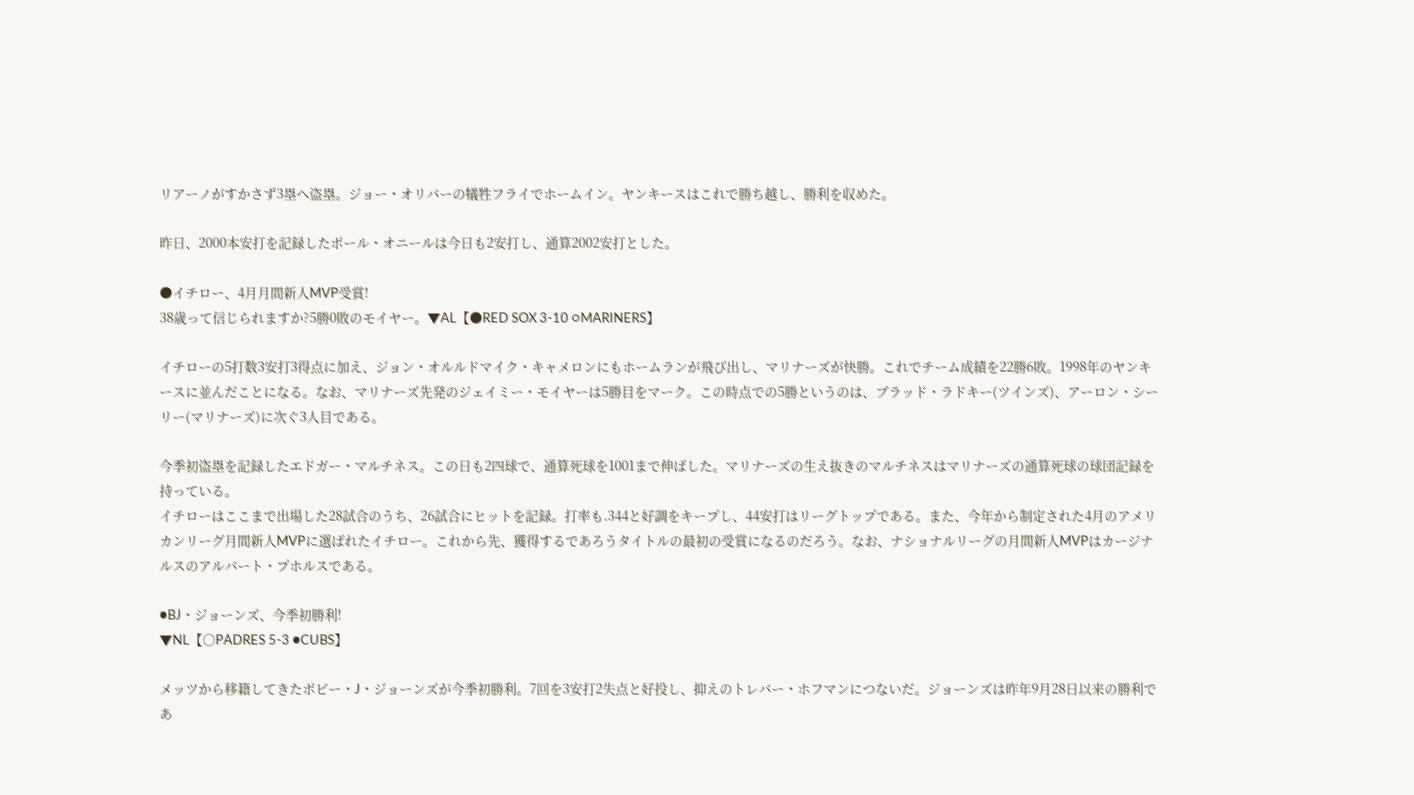リアーノがすかさず3塁へ盗塁。ジョー・オリバーの犠牲フライでホームイン。ヤンキースはこれで勝ち越し、勝利を収めた。

昨日、2000本安打を記録したポール・オニールは今日も2安打し、通算2002安打とした。

●イチロー、4月月間新人MVP受賞!
38歳って信じられますか?5勝0敗のモイヤー。▼AL【●RED SOX 3-10 ○MARINERS】

イチローの5打数3安打3得点に加え、ジョン・オルルドマイク・キャメロンにもホームランが飛び出し、マリナーズが快勝。これでチーム成績を22勝6敗。1998年のヤンキースに並んだことになる。なお、マリナーズ先発のジェイミー・モイヤーは5勝目をマーク。この時点での5勝というのは、ブラッド・ラドキー(ツインズ)、アーロン・シーリー(マリナーズ)に次ぐ3人目である。

今季初盗塁を記録したエドガー・マルチネス。この日も2四球で、通算死球を1001まで伸ばした。マリナーズの生え抜きのマルチネスはマリナーズの通算死球の球団記録を持っている。
イチローはここまで出場した28試合のうち、26試合にヒットを記録。打率も.344と好調をキープし、44安打はリーグトップである。また、今年から制定された4月のアメリカンリーグ月間新人MVPに選ばれたイチロー。これから先、獲得するであろうタイトルの最初の受賞になるのだろう。なお、ナショナルリーグの月間新人MVPはカージナルスのアルバート・プホルスである。

●BJ・ジョーンズ、今季初勝利!
▼NL【○PADRES 5-3 ●CUBS】

メッツから移籍してきたボビー・J・ジョーンズが今季初勝利。7回を3安打2失点と好投し、抑えのトレバー・ホフマンにつないだ。ジョーンズは昨年9月28日以来の勝利であ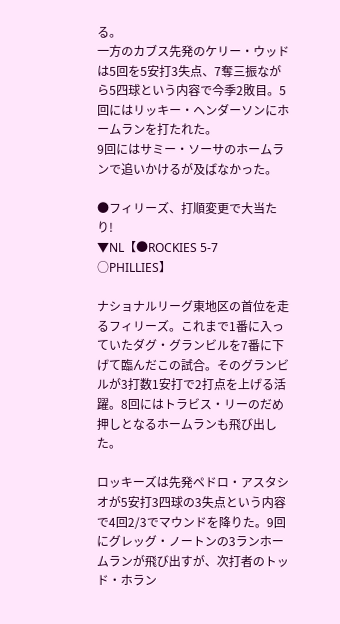る。
一方のカブス先発のケリー・ウッドは5回を5安打3失点、7奪三振ながら5四球という内容で今季2敗目。5回にはリッキー・ヘンダーソンにホームランを打たれた。
9回にはサミー・ソーサのホームランで追いかけるが及ばなかった。

●フィリーズ、打順変更で大当たり!
▼NL【●ROCKIES 5-7 ○PHILLIES】

ナショナルリーグ東地区の首位を走るフィリーズ。これまで1番に入っていたダグ・グランビルを7番に下げて臨んだこの試合。そのグランビルが3打数1安打で2打点を上げる活躍。8回にはトラビス・リーのだめ押しとなるホームランも飛び出した。

ロッキーズは先発ペドロ・アスタシオが5安打3四球の3失点という内容で4回2/3でマウンドを降りた。9回にグレッグ・ノートンの3ランホームランが飛び出すが、次打者のトッド・ホラン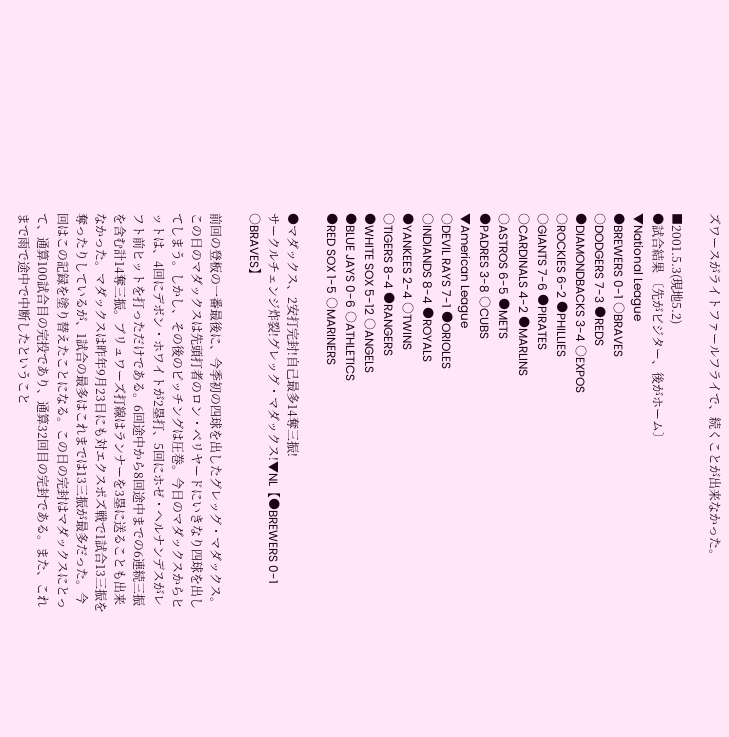ズワースがライトファールフライで、続くことが出来なかった。

■2001.5.3(現地5.2)
●試合結果 〔先がビジター、後がホーム〕
▼National League
●BREWERS 0-1 ○BRAVES
○DODGERS 7-3 ●REDS
●DIAMONDBACKS 3-4 ○EXPOS
○ROCKIES 6-2 ●PHILLIES
○GIANTS 7-6 ●PIRATES
○CARDINALS 4-2 ●MARLINS
○ASTROS 6-5 ●METS
●PADRES 3-8 ○CUBS
▼American League
○DEVIL RAYS 7-1 ●ORIOLES
○INDIANDS 8-4 ●ROYALS
●YANKEES 2-4 ○TWINS
○TIGERS 8-4 ●RANGERS
●WHITE SOX 5-12 ○ANGELS
●BLUE JAYS 0-6 ○ATHLETICS
●RED SOX 1-5 ○MARINERS

●マダックス、2安打完封!自己最多14奪三振!
サークルチェンジ炸裂!グレッグ・マダックス!▼NL【●BREWERS 0-1 ○BRAVES】

前回の登板の一番最後に、今季初の四球を出したグレッグ・マダックス。この日のマダックスは先頭打者のロン・ベリヤードにいきなり四球を出してしまう。しかし、その後のピッチングは圧巻。今日のマダックスからヒットは、4回にデボン・ホワイトが2塁打、5回にホゼ・ヘルナンデスがレフト前ヒットを打っただけである。6回途中から8回途中までの6連続三振を含む計14奪三振。ブリュワーズ打線はランナーを3塁に送ることも出来なかった。マダックスは昨年9月23日にも対エクスポズ戦で1試合13三振を奪ったりしているが、1試合の最多はこれまでは13三振が最多だった。今回はこの記録を塗り替えたことになる。この日の完封はマダックスにとって、通算100試合目の完投であり、通算32回目の完封である。また、これまで雨で途中で中断したということ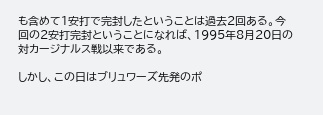も含めて1安打で完封したということは過去2回ある。今回の2安打完封ということになれば、1995年8月20日の対カージナルス戦以来である。

しかし、この日はブリュワーズ先発のポ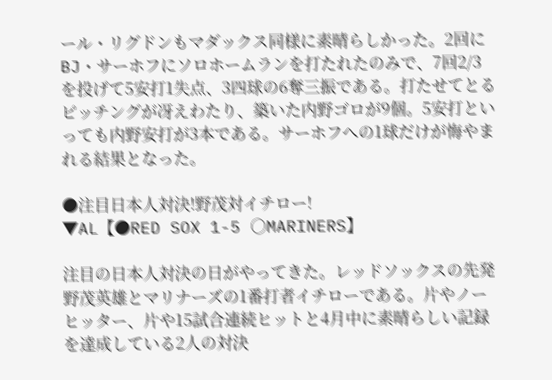ール・リグドンもマダックス同様に素晴らしかった。2回にBJ・サーホフにソロホームランを打たれたのみで、7回2/3を投げて5安打1失点、3四球の6奪三振である。打たせてとるピッチングが冴えわたり、築いた内野ゴロが9個。5安打といっても内野安打が3本である。サーホフへの1球だけが悔やまれる結果となった。

●注目日本人対決!野茂対イチロー!
▼AL【●RED SOX 1-5 ○MARINERS】

注目の日本人対決の日がやってきた。レッドソックスの先発野茂英雄とマリナーズの1番打者イチローである。片やノーヒッター、片や15試合連続ヒットと4月中に素晴らしい記録を達成している2人の対決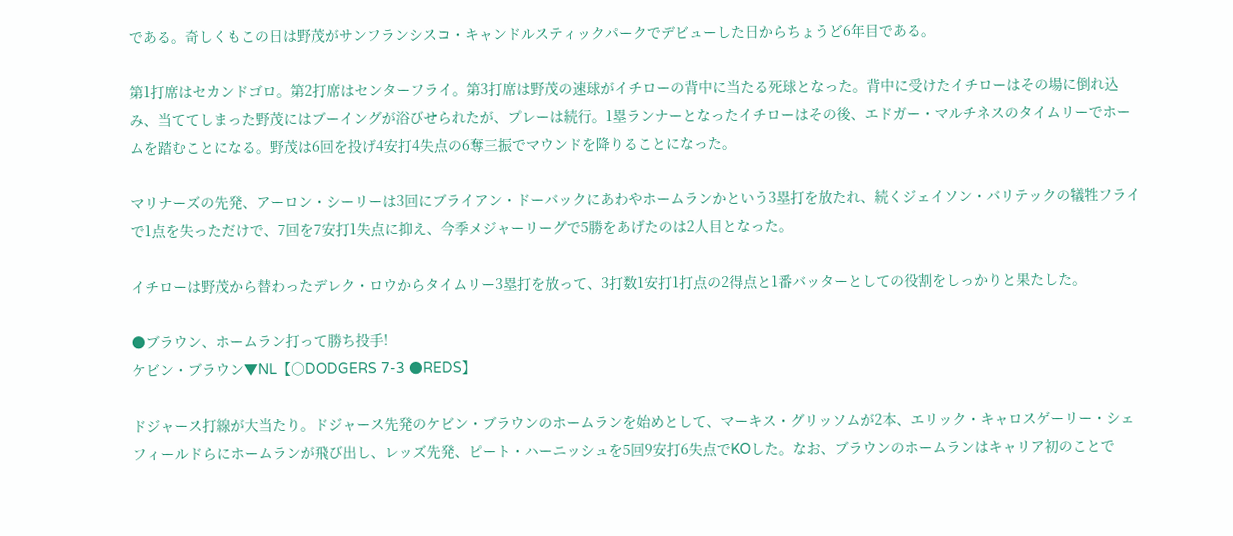である。奇しくもこの日は野茂がサンフランシスコ・キャンドルスティックパークでデビューした日からちょうど6年目である。

第1打席はセカンドゴロ。第2打席はセンターフライ。第3打席は野茂の速球がイチローの背中に当たる死球となった。背中に受けたイチローはその場に倒れ込み、当ててしまった野茂にはブーイングが浴びせられたが、プレーは続行。1塁ランナーとなったイチローはその後、エドガー・マルチネスのタイムリーでホームを踏むことになる。野茂は6回を投げ4安打4失点の6奪三振でマウンドを降りることになった。

マリナーズの先発、アーロン・シーリーは3回にブライアン・ドーバックにあわやホームランかという3塁打を放たれ、続くジェイソン・バリテックの犠牲フライで1点を失っただけで、7回を7安打1失点に抑え、今季メジャーリーグで5勝をあげたのは2人目となった。

イチローは野茂から替わったデレク・ロウからタイムリー3塁打を放って、3打数1安打1打点の2得点と1番バッターとしての役割をしっかりと果たした。

●ブラウン、ホームラン打って勝ち投手!
ケビン・ブラウン▼NL【○DODGERS 7-3 ●REDS】

ドジャース打線が大当たり。ドジャース先発のケビン・ブラウンのホームランを始めとして、マーキス・グリッソムが2本、エリック・キャロスゲーリー・シェフィールドらにホームランが飛び出し、レッズ先発、ピート・ハーニッシュを5回9安打6失点でKOした。なお、ブラウンのホームランはキャリア初のことで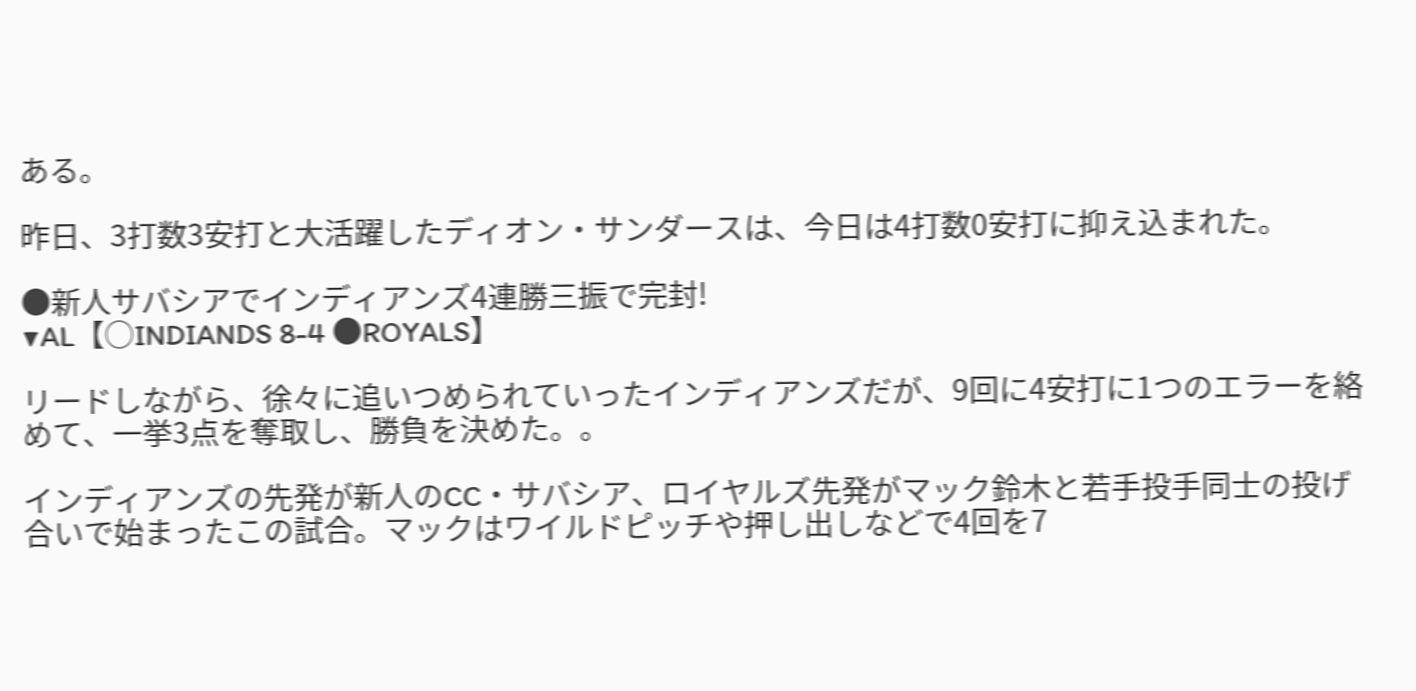ある。

昨日、3打数3安打と大活躍したディオン・サンダースは、今日は4打数0安打に抑え込まれた。

●新人サバシアでインディアンズ4連勝三振で完封!
▼AL【○INDIANDS 8-4 ●ROYALS】

リードしながら、徐々に追いつめられていったインディアンズだが、9回に4安打に1つのエラーを絡めて、一挙3点を奪取し、勝負を決めた。。

インディアンズの先発が新人のCC・サバシア、ロイヤルズ先発がマック鈴木と若手投手同士の投げ合いで始まったこの試合。マックはワイルドピッチや押し出しなどで4回を7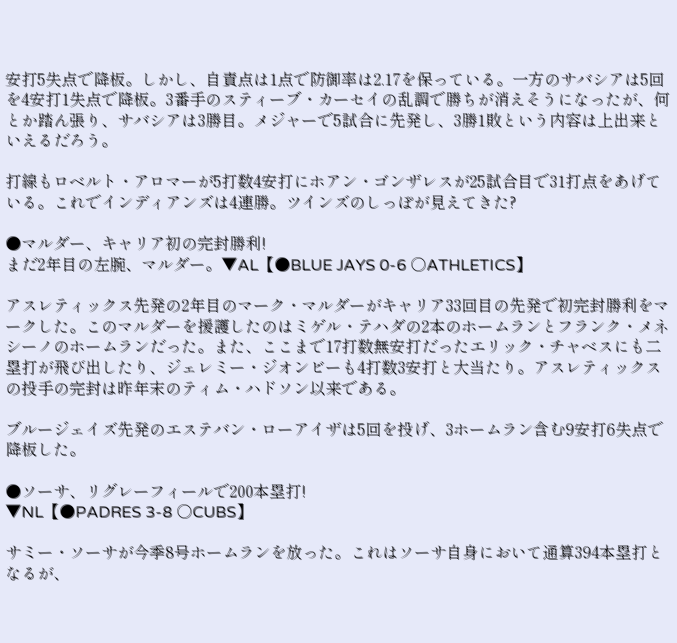安打5失点で降板。しかし、自責点は1点で防御率は2.17を保っている。一方のサバシアは5回を4安打1失点で降板。3番手のスティーブ・カーセイの乱調で勝ちが消えそうになったが、何とか踏ん張り、サバシアは3勝目。メジャーで5試合に先発し、3勝1敗という内容は上出来といえるだろう。

打線もロベルト・アロマーが5打数4安打にホアン・ゴンザレスが25試合目で31打点をあげている。これでインディアンズは4連勝。ツインズのしっぽが見えてきた?

●マルダー、キャリア初の完封勝利!
まだ2年目の左腕、マルダー。▼AL【●BLUE JAYS 0-6 ○ATHLETICS】

アスレティックス先発の2年目のマーク・マルダーがキャリア33回目の先発で初完封勝利をマークした。このマルダーを援護したのはミゲル・テハダの2本のホームランとフランク・メネシーノのホームランだった。また、ここまで17打数無安打だったエリック・チャベスにも二塁打が飛び出したり、ジェレミー・ジオンビーも4打数3安打と大当たり。アスレティックスの投手の完封は昨年末のティム・ハドソン以来である。

ブルージェイズ先発のエステバン・ローアイザは5回を投げ、3ホームラン含む9安打6失点で降板した。

●ソーサ、リグレーフィールで200本塁打!
▼NL【●PADRES 3-8 ○CUBS】

サミー・ソーサが今季8号ホームランを放った。これはソーサ自身において通算394本塁打となるが、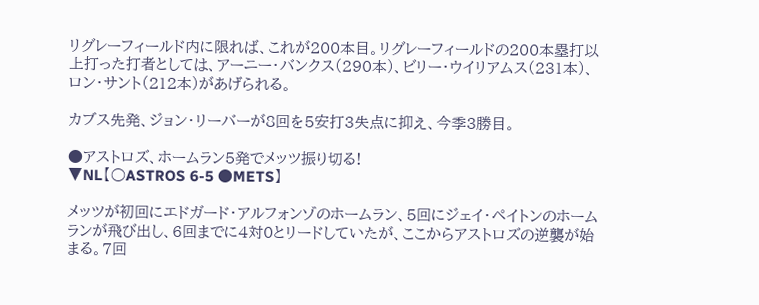リグレーフィールド内に限れば、これが200本目。リグレーフィールドの200本塁打以上打った打者としては、アーニー・バンクス(290本)、ビリー・ウイリアムス(231本)、ロン・サント(212本)があげられる。

カブス先発、ジョン・リーバーが8回を5安打3失点に抑え、今季3勝目。

●アストロズ、ホームラン5発でメッツ振り切る!
▼NL【○ASTROS 6-5 ●METS】

メッツが初回にエドガード・アルフォンゾのホームラン、5回にジェイ・ペイトンのホームランが飛び出し、6回までに4対0とリードしていたが、ここからアストロズの逆襲が始まる。7回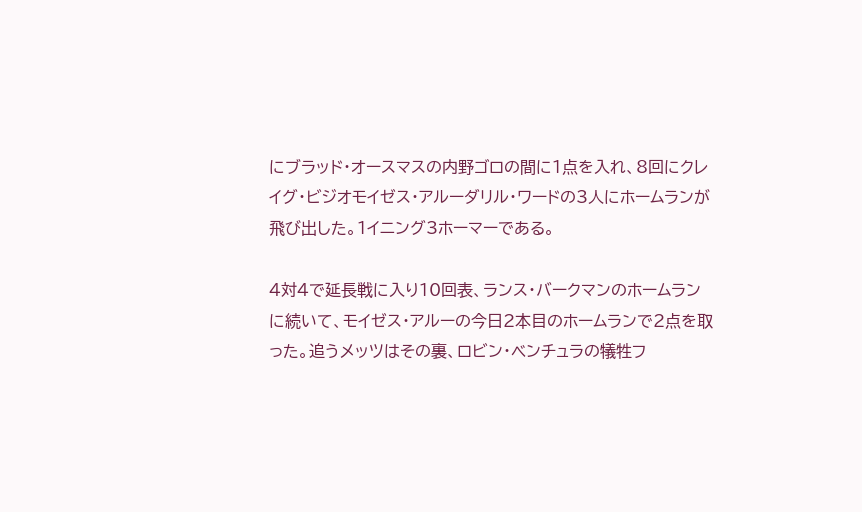にブラッド・オースマスの内野ゴロの間に1点を入れ、8回にクレイグ・ビジオモイゼス・アルーダリル・ワードの3人にホームランが飛び出した。1イニング3ホーマーである。

4対4で延長戦に入り10回表、ランス・バークマンのホームランに続いて、モイゼス・アルーの今日2本目のホームランで2点を取った。追うメッツはその裏、ロビン・ベンチュラの犠牲フ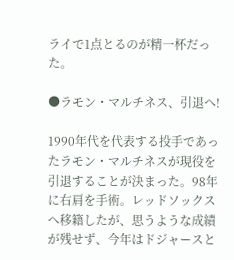ライで1点とるのが精一杯だった。

●ラモン・マルチネス、引退へ!

1990年代を代表する投手であったラモン・マルチネスが現役を引退することが決まった。98年に右肩を手術。レッドソックスへ移籍したが、思うような成績が残せず、今年はドジャースと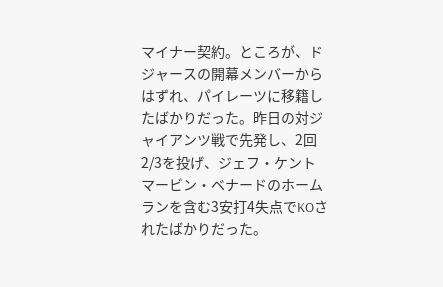マイナー契約。ところが、ドジャースの開幕メンバーからはずれ、パイレーツに移籍したばかりだった。昨日の対ジャイアンツ戦で先発し、2回2/3を投げ、ジェフ・ケントマービン・ベナードのホームランを含む3安打4失点でKOされたばかりだった。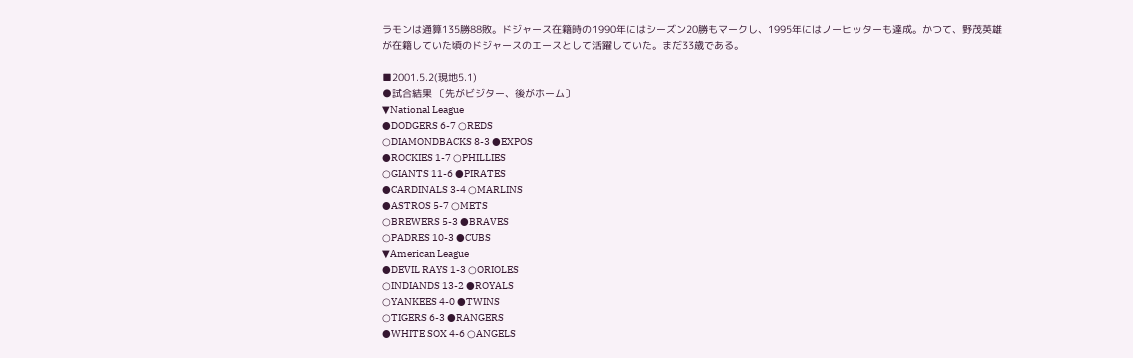ラモンは通算135勝88敗。ドジャース在籍時の1990年にはシーズン20勝もマークし、1995年にはノーヒッターも達成。かつて、野茂英雄が在籍していた頃のドジャースのエースとして活躍していた。まだ33歳である。

■2001.5.2(現地5.1)
●試合結果 〔先がビジター、後がホーム〕
▼National League
●DODGERS 6-7 ○REDS
○DIAMONDBACKS 8-3 ●EXPOS
●ROCKIES 1-7 ○PHILLIES
○GIANTS 11-6 ●PIRATES
●CARDINALS 3-4 ○MARLINS
●ASTROS 5-7 ○METS
○BREWERS 5-3 ●BRAVES
○PADRES 10-3 ●CUBS
▼American League
●DEVIL RAYS 1-3 ○ORIOLES
○INDIANDS 13-2 ●ROYALS
○YANKEES 4-0 ●TWINS
○TIGERS 6-3 ●RANGERS
●WHITE SOX 4-6 ○ANGELS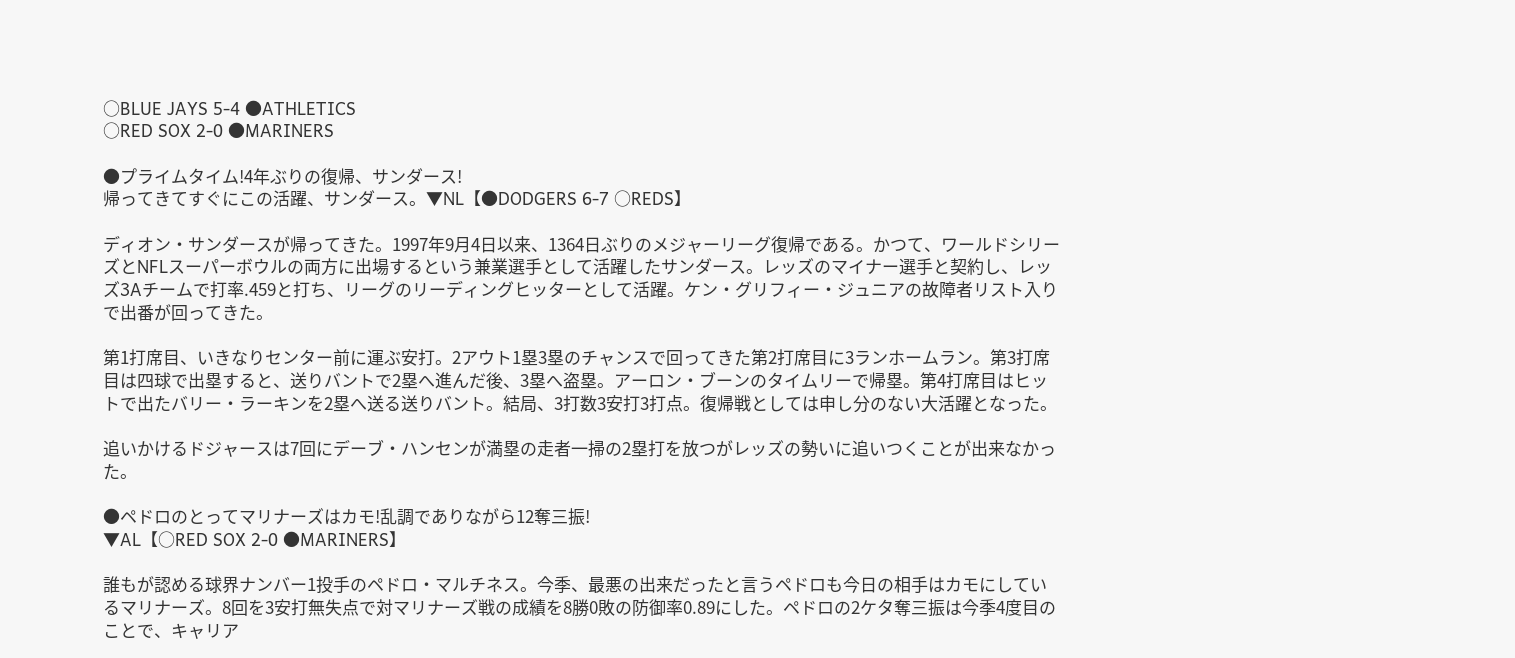○BLUE JAYS 5-4 ●ATHLETICS
○RED SOX 2-0 ●MARINERS

●プライムタイム!4年ぶりの復帰、サンダース!
帰ってきてすぐにこの活躍、サンダース。▼NL【●DODGERS 6-7 ○REDS】

ディオン・サンダースが帰ってきた。1997年9月4日以来、1364日ぶりのメジャーリーグ復帰である。かつて、ワールドシリーズとNFLスーパーボウルの両方に出場するという兼業選手として活躍したサンダース。レッズのマイナー選手と契約し、レッズ3Aチームで打率.459と打ち、リーグのリーディングヒッターとして活躍。ケン・グリフィー・ジュニアの故障者リスト入りで出番が回ってきた。

第1打席目、いきなりセンター前に運ぶ安打。2アウト1塁3塁のチャンスで回ってきた第2打席目に3ランホームラン。第3打席目は四球で出塁すると、送りバントで2塁へ進んだ後、3塁へ盗塁。アーロン・ブーンのタイムリーで帰塁。第4打席目はヒットで出たバリー・ラーキンを2塁へ送る送りバント。結局、3打数3安打3打点。復帰戦としては申し分のない大活躍となった。

追いかけるドジャースは7回にデーブ・ハンセンが満塁の走者一掃の2塁打を放つがレッズの勢いに追いつくことが出来なかった。

●ペドロのとってマリナーズはカモ!乱調でありながら12奪三振!
▼AL【○RED SOX 2-0 ●MARINERS】

誰もが認める球界ナンバー1投手のペドロ・マルチネス。今季、最悪の出来だったと言うペドロも今日の相手はカモにしているマリナーズ。8回を3安打無失点で対マリナーズ戦の成績を8勝0敗の防御率0.89にした。ペドロの2ケタ奪三振は今季4度目のことで、キャリア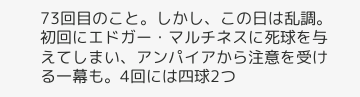73回目のこと。しかし、この日は乱調。初回にエドガー・マルチネスに死球を与えてしまい、アンパイアから注意を受ける一幕も。4回には四球2つ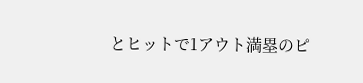とヒットで1アウト満塁のピ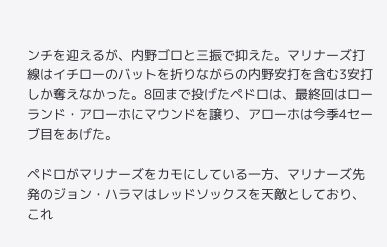ンチを迎えるが、内野ゴロと三振で抑えた。マリナーズ打線はイチローのバットを折りながらの内野安打を含む3安打しか奪えなかった。8回まで投げたペドロは、最終回はローランド・アローホにマウンドを譲り、アローホは今季4セーブ目をあげた。

ペドロがマリナーズをカモにしている一方、マリナーズ先発のジョン・ハラマはレッドソックスを天敵としており、これ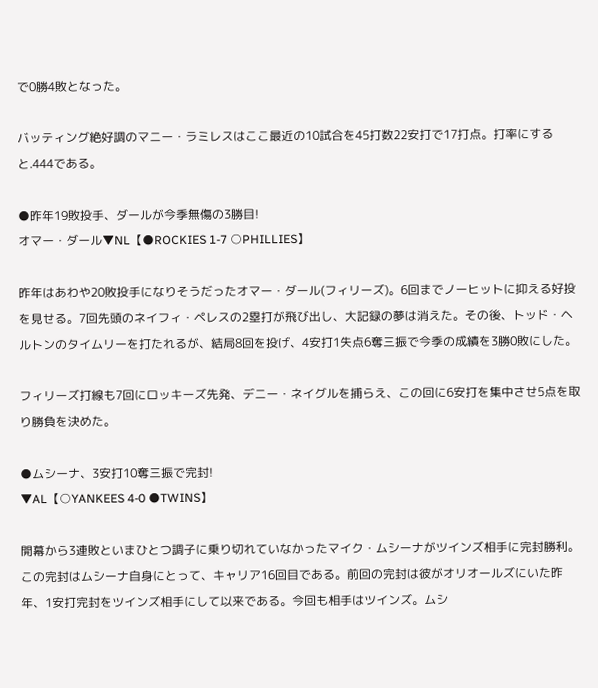で0勝4敗となった。

バッティング絶好調のマニー・ラミレスはここ最近の10試合を45打数22安打で17打点。打率にすると.444である。

●昨年19敗投手、ダールが今季無傷の3勝目!
オマー・ダール▼NL【●ROCKIES 1-7 ○PHILLIES】

昨年はあわや20敗投手になりそうだったオマー・ダール(フィリーズ)。6回までノーヒットに抑える好投を見せる。7回先頭のネイフィ・ペレスの2塁打が飛び出し、大記録の夢は消えた。その後、トッド・ヘルトンのタイムリーを打たれるが、結局8回を投げ、4安打1失点6奪三振で今季の成績を3勝0敗にした。

フィリーズ打線も7回にロッキーズ先発、デニー・ネイグルを捕らえ、この回に6安打を集中させ5点を取り勝負を決めた。

●ムシーナ、3安打10奪三振で完封!
▼AL【○YANKEES 4-0 ●TWINS】

開幕から3連敗といまひとつ調子に乗り切れていなかったマイク・ムシーナがツインズ相手に完封勝利。この完封はムシーナ自身にとって、キャリア16回目である。前回の完封は彼がオリオールズにいた昨年、1安打完封をツインズ相手にして以来である。今回も相手はツインズ。ムシ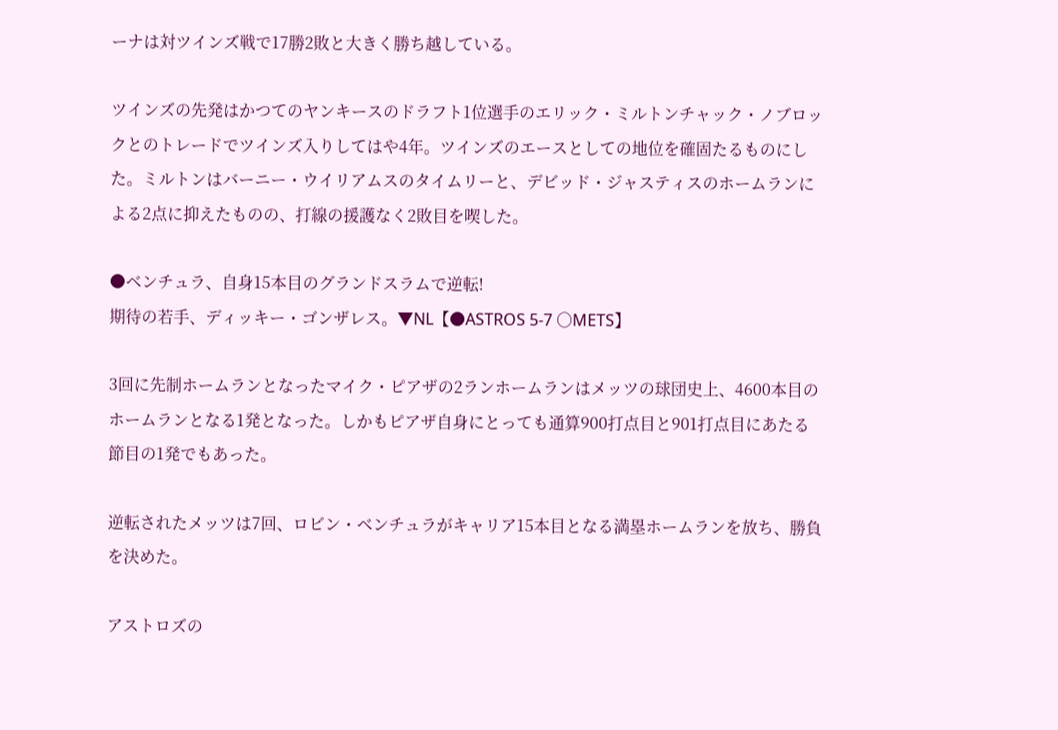ーナは対ツインズ戦で17勝2敗と大きく勝ち越している。

ツインズの先発はかつてのヤンキースのドラフト1位選手のエリック・ミルトンチャック・ノブロックとのトレードでツインズ入りしてはや4年。ツインズのエースとしての地位を確固たるものにした。ミルトンはバーニー・ウイリアムスのタイムリーと、デビッド・ジャスティスのホームランによる2点に抑えたものの、打線の援護なく2敗目を喫した。

●ベンチュラ、自身15本目のグランドスラムで逆転!
期待の若手、ディッキー・ゴンザレス。▼NL【●ASTROS 5-7 ○METS】

3回に先制ホームランとなったマイク・ピアザの2ランホームランはメッツの球団史上、4600本目のホームランとなる1発となった。しかもピアザ自身にとっても通算900打点目と901打点目にあたる節目の1発でもあった。

逆転されたメッツは7回、ロビン・ベンチュラがキャリア15本目となる満塁ホームランを放ち、勝負を決めた。

アストロズの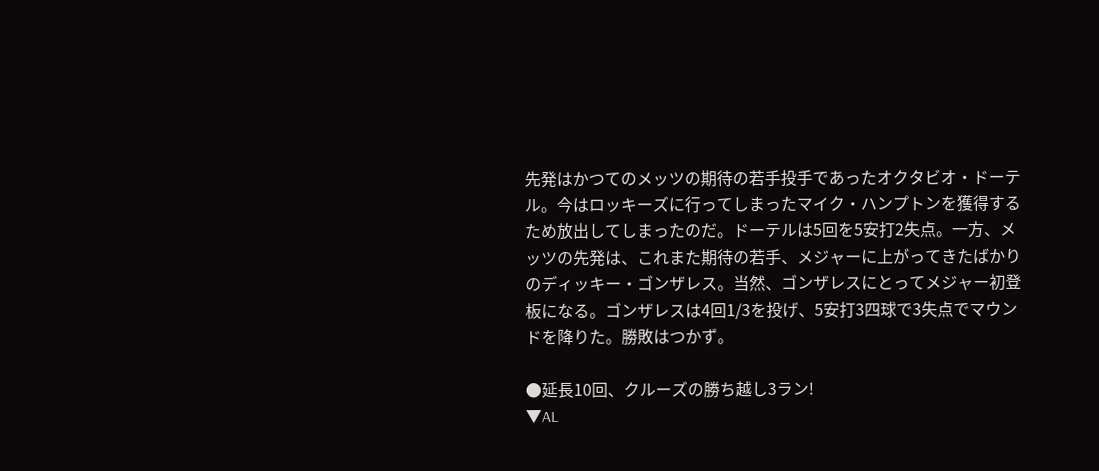先発はかつてのメッツの期待の若手投手であったオクタビオ・ドーテル。今はロッキーズに行ってしまったマイク・ハンプトンを獲得するため放出してしまったのだ。ドーテルは5回を5安打2失点。一方、メッツの先発は、これまた期待の若手、メジャーに上がってきたばかりのディッキー・ゴンザレス。当然、ゴンザレスにとってメジャー初登板になる。ゴンザレスは4回1/3を投げ、5安打3四球で3失点でマウンドを降りた。勝敗はつかず。

●延長10回、クルーズの勝ち越し3ラン!
▼AL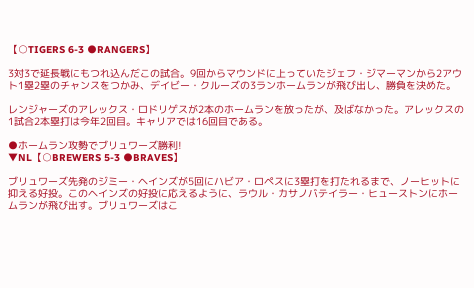【○TIGERS 6-3 ●RANGERS】

3対3で延長戦にもつれ込んだこの試合。9回からマウンドに上っていたジェフ・ジマーマンから2アウト1塁2塁のチャンスをつかみ、デイビー・クルーズの3ランホームランが飛び出し、勝負を決めた。

レンジャーズのアレックス・ロドリゲスが2本のホームランを放ったが、及ばなかった。アレックスの1試合2本塁打は今年2回目。キャリアでは16回目である。

●ホームラン攻勢でブリュワーズ勝利!
▼NL【○BREWERS 5-3 ●BRAVES】

ブリュワーズ先発のジミー・ヘインズが5回にハビア・ロペスに3塁打を打たれるまで、ノーヒットに抑える好投。このヘインズの好投に応えるように、ラウル・カサノバテイラー・ヒューストンにホームランが飛び出す。ブリュワーズはこ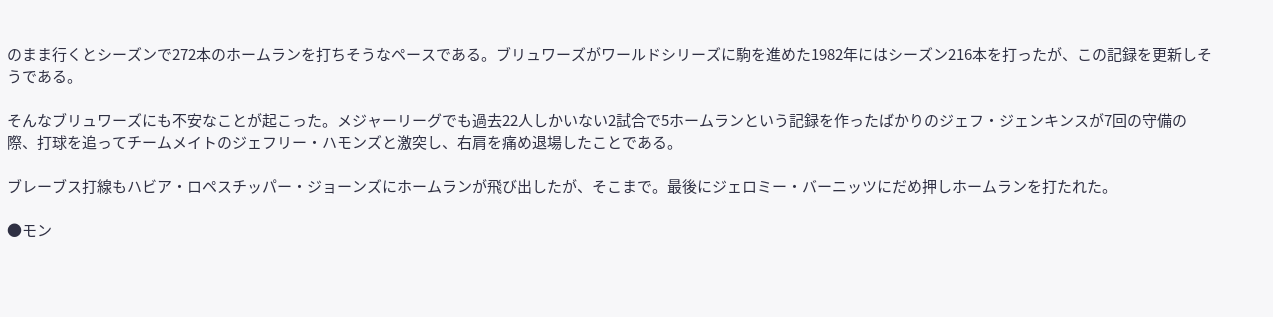のまま行くとシーズンで272本のホームランを打ちそうなペースである。ブリュワーズがワールドシリーズに駒を進めた1982年にはシーズン216本を打ったが、この記録を更新しそうである。

そんなブリュワーズにも不安なことが起こった。メジャーリーグでも過去22人しかいない2試合で5ホームランという記録を作ったばかりのジェフ・ジェンキンスが7回の守備の際、打球を追ってチームメイトのジェフリー・ハモンズと激突し、右肩を痛め退場したことである。

ブレーブス打線もハビア・ロペスチッパー・ジョーンズにホームランが飛び出したが、そこまで。最後にジェロミー・バーニッツにだめ押しホームランを打たれた。

●モン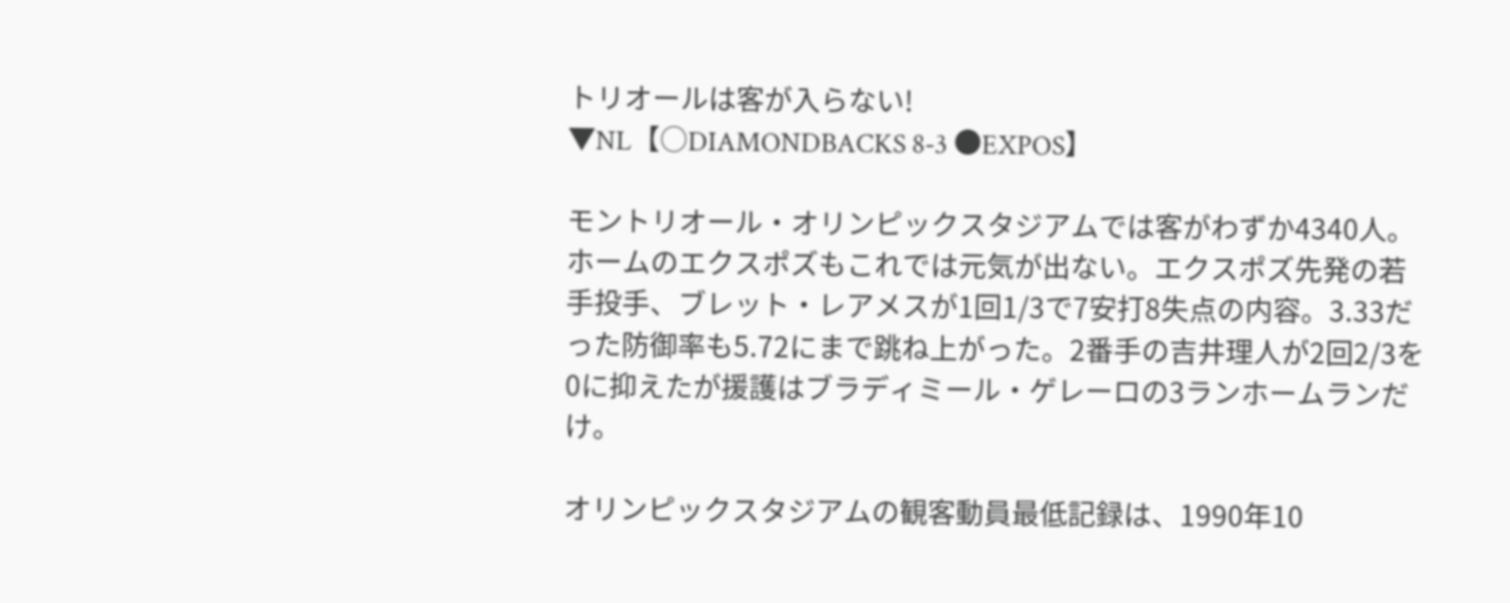トリオールは客が入らない!
▼NL【○DIAMONDBACKS 8-3 ●EXPOS】

モントリオール・オリンピックスタジアムでは客がわずか4340人。ホームのエクスポズもこれでは元気が出ない。エクスポズ先発の若手投手、ブレット・レアメスが1回1/3で7安打8失点の内容。3.33だった防御率も5.72にまで跳ね上がった。2番手の吉井理人が2回2/3を0に抑えたが援護はブラディミール・ゲレーロの3ランホームランだけ。

オリンピックスタジアムの観客動員最低記録は、1990年10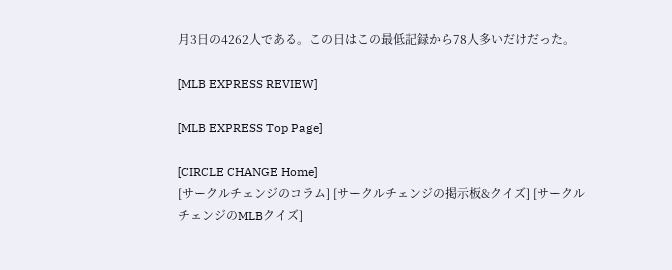月3日の4262人である。この日はこの最低記録から78人多いだけだった。

[MLB EXPRESS REVIEW]

[MLB EXPRESS Top Page]

[CIRCLE CHANGE Home]
[サークルチェンジのコラム] [サークルチェンジの掲示板&クイズ] [サークルチェンジのMLBクイズ]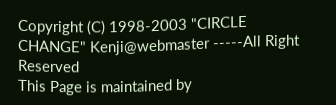Copyright (C) 1998-2003 "CIRCLE CHANGE" Kenji@webmaster -----All Right Reserved
This Page is maintained by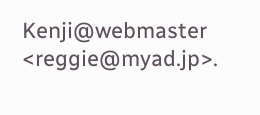Kenji@webmaster <reggie@myad.jp>.